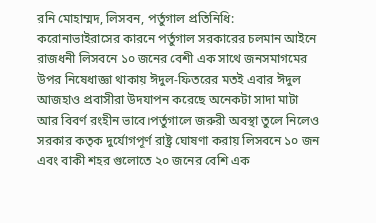রনি মোহাম্মদ, লিসবন, পর্তুগাল প্রতিনিধি:
করোনাভাইরাসের কারনে পর্তুগাল সরকারের চলমান আইনে রাজধনী লিসবনে ১০ জনের বেশী এক সাথে জনসমাগমের উপর নিষেধাজ্ঞা থাকায় ঈদুল-ফিতরের মতই এবার ঈদুল আজহাও প্রবাসীরা উদযাপন করেছে অনেকটা সাদা মাটা আর বিবর্ণ রংহীন ভাবে।পর্তুগালে জরুরী অবস্থা তুলে নিলেও সরকার কতৃক দুর্যোগপূর্ণ রাষ্ট্র ঘোষণা করায় লিসবনে ১০ জন এবং বাকী শহর গুলোতে ২০ জনের বেশি এক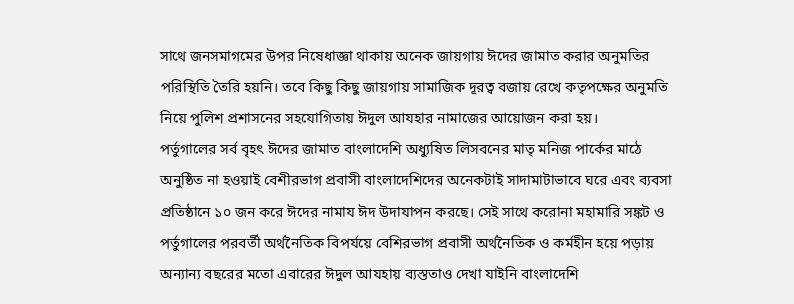সাথে জনসমাগমের উপর নিষেধাজ্ঞা থাকায় অনেক জায়গায় ঈদের জামাত করার অনুমতির পরিস্থিতি তৈরি হয়নি। তবে কিছু কিছু জায়গায় সামাজিক দূরত্ব বজায় রেখে কতৃপক্ষের অনুমতি নিয়ে পুলিশ প্রশাসনের সহযোগিতায় ঈদুল আযহার নামাজের আয়োজন করা হয়।
পর্তুগালের সর্ব বৃহৎ ঈদের জামাত বাংলাদেশি অধ্যুষিত লিসবনের মাতৃ মনিজ পার্কের মাঠে অনুষ্ঠিত না হওয়াই বেশীরভাগ প্রবাসী বাংলাদেশিদের অনেকটাই সাদামাটাভাবে ঘরে এবং ব্যবসা প্রতিষ্ঠানে ১০ জন করে ঈদের নামায ঈদ উদাযাপন করছে। সেই সাথে করোনা মহামারি সঙ্কট ও পর্তুগালের পরবর্তী অর্থনৈতিক বিপর্যয়ে বেশিরভাগ প্রবাসী অর্থনৈতিক ও কর্মহীন হয়ে পড়ায় অন্যান্য বছরের মতো এবারের ঈদুল আযহায় ব্যস্ততাও দেখা যাইনি বাংলাদেশি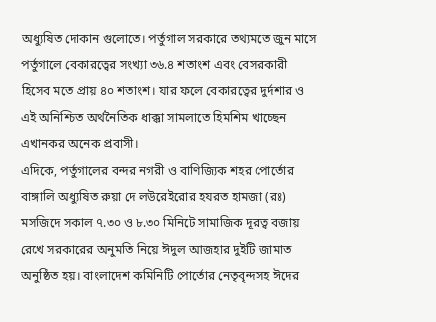অধ্যুষিত দোকান গুলোতে। পর্তুগাল সরকারে তথ্যমতে জুন মাসে পর্তুগালে বেকারত্বের সংখ্যা ৩৬.৪ শতাংশ এবং বেসরকারী হিসেব মতে প্রায় ৪০ শতাংশ। যার ফলে বেকারত্বের দুর্দশার ও এই অনিশ্চিত অর্থনৈতিক ধাক্কা সামলাতে হিমশিম খাচ্ছেন এখানকর অনেক প্রবাসী।
এদিকে, পর্তুগালের বন্দর নগরী ও বাণিজ্যিক শহর পোর্তোর বাঙ্গালি অধ্যুষিত রুয়া দে লউরেইরোর হযরত হামজা (রঃ) মসজিদে সকাল ৭.৩০ ও ৮.৩০ মিনিটে সামাজিক দূরত্ব বজায় রেখে সরকারের অনুমতি নিয়ে ঈদুল আজহার দুইটি জামাত অনুষ্ঠিত হয়। বাংলাদেশ কমিনিটি পোর্তোর নেতৃবৃন্দসহ ঈদের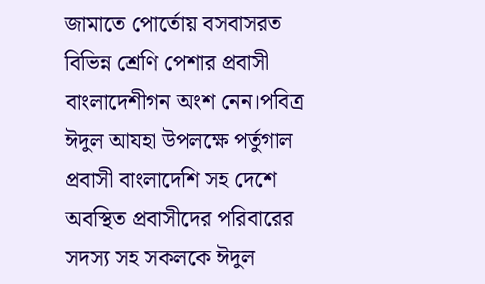জামাতে পোর্তোয় বসবাসরত বিভিন্ন শ্রেণি পেশার প্রবাসী বাংলাদেশীগন অংশ নেন।পবিত্র ঈদুল আযহা উপলক্ষে পর্তুগাল প্রবাসী বাংলাদেশি সহ দেশে অবস্থিত প্রবাসীদের পরিবারের সদস্য সহ সকলকে ঈদুল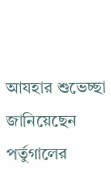আযহার শুভেচ্ছা জানিয়েছেন পর্তুগালের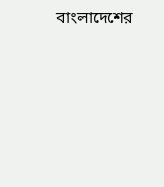বাংলাদেশের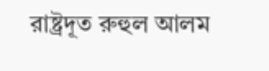রাষ্ট্রদূত রুহুল আলম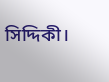সিদ্দিকী।